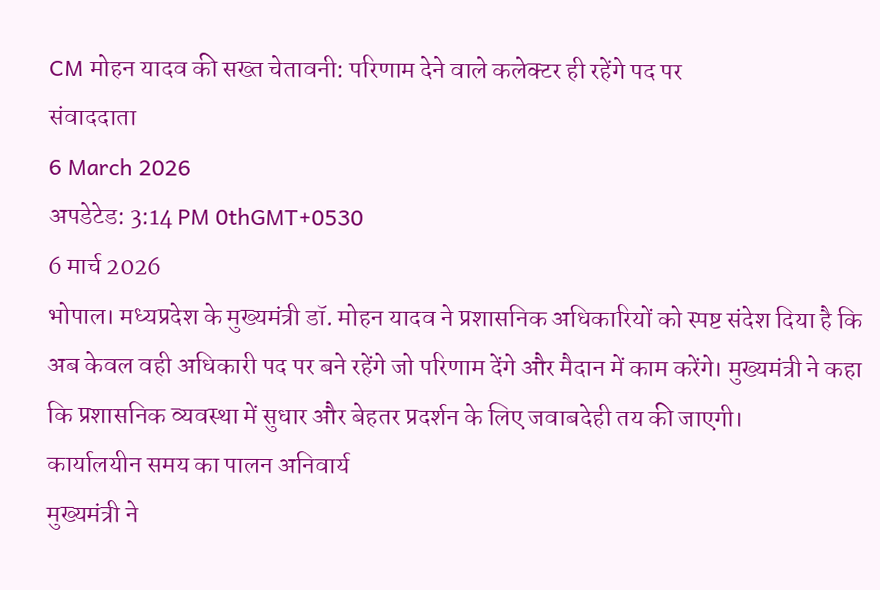CM मोहन यादव की सख्त चेतावनी: परिणाम देने वाले कलेक्टर ही रहेंगे पद पर
संवाददाता
6 March 2026
अपडेटेड: 3:14 PM 0thGMT+0530
6 मार्च 2026
भोपाल। मध्यप्रदेश के मुख्यमंत्री डॉ. मोहन यादव ने प्रशासनिक अधिकारियों को स्पष्ट संदेश दिया है कि अब केवल वही अधिकारी पद पर बने रहेंगे जो परिणाम देंगे और मैदान में काम करेंगे। मुख्यमंत्री ने कहा कि प्रशासनिक व्यवस्था में सुधार और बेहतर प्रदर्शन के लिए जवाबदेही तय की जाएगी।
कार्यालयीन समय का पालन अनिवार्य
मुख्यमंत्री ने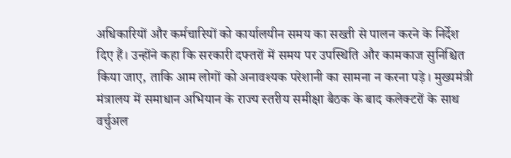अधिकारियों और कर्मचारियों को कार्यालयीन समय का सख्ती से पालन करने के निर्देश दिए हैं। उन्होंने कहा कि सरकारी दफ्तरों में समय पर उपस्थिति और कामकाज सुनिश्चित किया जाए, ताकि आम लोगों को अनावश्यक परेशानी का सामना न करना पड़े। मुख्यमंत्री मंत्रालय में समाधान अभियान के राज्य स्तरीय समीक्षा बैठक के बाद कलेक्टरों के साथ वर्चुअल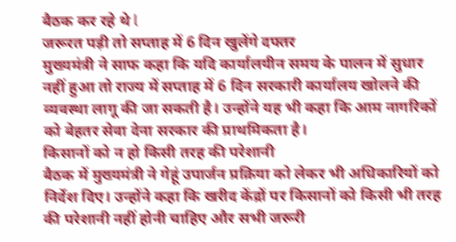बैठक कर रहे थे l
जरूरत पड़ी तो सप्ताह में 6 दिन खुलेंगे दफ्तर
मुख्यमंत्री ने साफ कहा कि यदि कार्यालयीन समय के पालन में सुधार नहीं हुआ तो राज्य में सप्ताह में 6 दिन सरकारी कार्यालय खोलने की व्यवस्था लागू की जा सकती है। उन्होंने यह भी कहा कि आम नागरिकों को बेहतर सेवा देना सरकार की प्राथमिकता है।
किसानों को न हो किसी तरह की परेशानी
बैठक में मुख्यमंत्री ने गेहूं उपार्जन प्रक्रिया को लेकर भी अधिकारियों को निर्देश दिए। उन्होंने कहा कि खरीद केंद्रों पर किसानों को किसी भी तरह की परेशानी नहीं होनी चाहिए और सभी जरूरी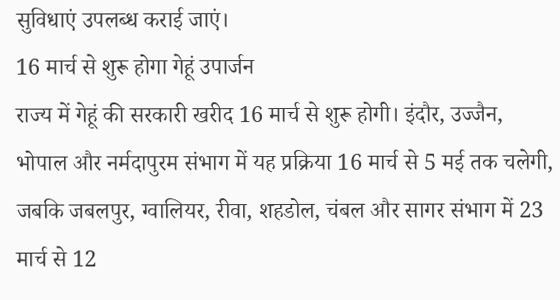सुविधाएं उपलब्ध कराई जाएं।
16 मार्च से शुरू होगा गेहूं उपार्जन
राज्य में गेहूं की सरकारी खरीद 16 मार्च से शुरू होगी। इंदौर, उज्जैन, भोपाल और नर्मदापुरम संभाग में यह प्रक्रिया 16 मार्च से 5 मई तक चलेगी, जबकि जबलपुर, ग्वालियर, रीवा, शहडोल, चंबल और सागर संभाग में 23 मार्च से 12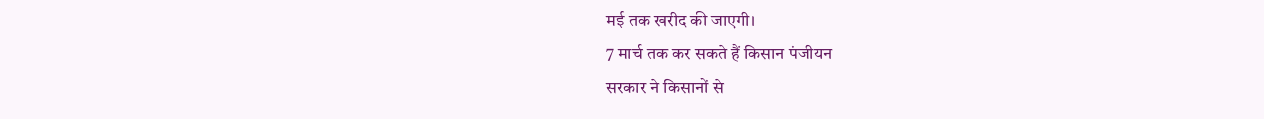मई तक खरीद की जाएगी।
7 मार्च तक कर सकते हैं किसान पंजीयन
सरकार ने किसानों से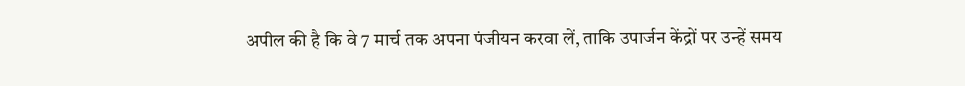अपील की है कि वे 7 मार्च तक अपना पंजीयन करवा लें, ताकि उपार्जन केंद्रों पर उन्हें समय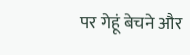पर गेहूं बेचने और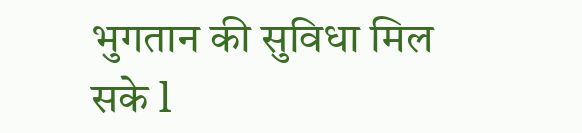भुगतान की सुविधा मिल सके l